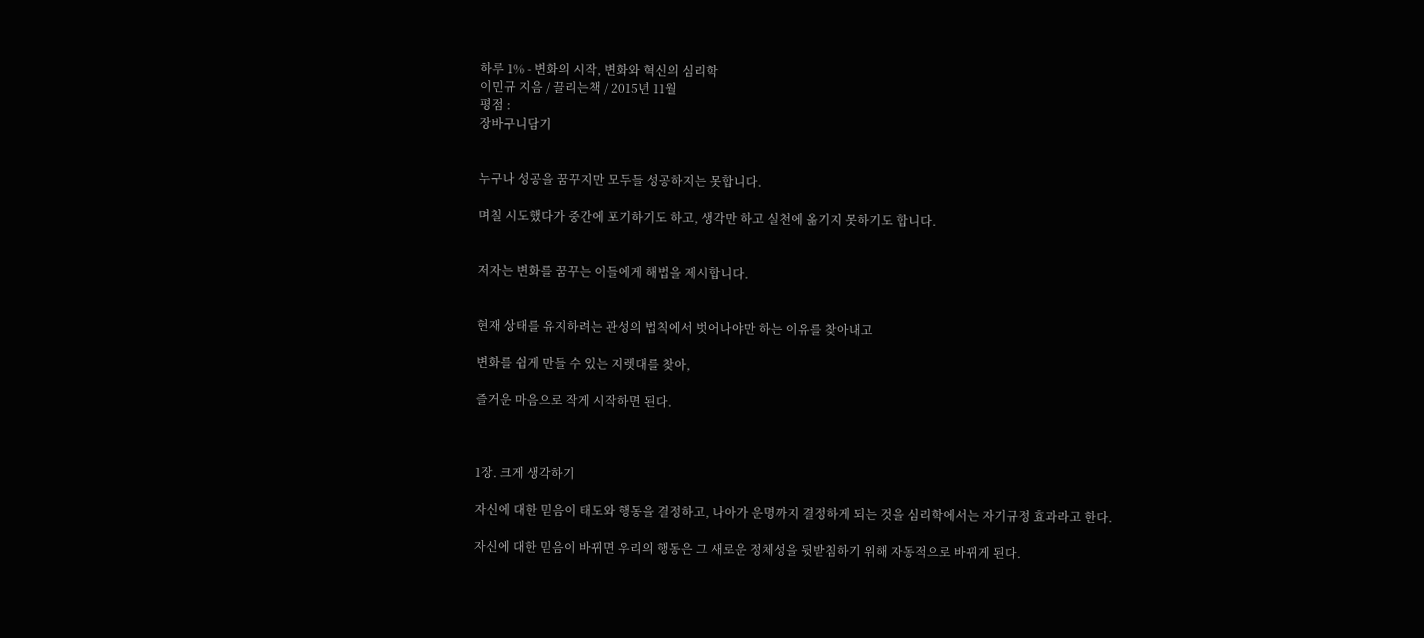하루 1% - 변화의 시작, 변화와 혁신의 심리학
이민규 지음 / 끌리는책 / 2015년 11월
평점 :
장바구니담기


누구나 성공을 꿈꾸지만 모두들 성공하지는 못합니다.

며칠 시도했다가 중간에 포기하기도 하고, 생각만 하고 실천에 옮기지 못하기도 합니다.


저자는 변화를 꿈꾸는 이들에게 해법을 제시합니다.


현재 상태를 유지하려는 관성의 법칙에서 벗어나야만 하는 이유를 찾아내고

변화를 쉽게 만들 수 있는 지렛대를 찾아,

즐거운 마음으로 작게 시작하면 된다.



1장. 크게 생각하기

자신에 대한 믿음이 태도와 행동을 결정하고, 나아가 운명까지 결정하게 되는 것을 심리학에서는 자기규정 효과라고 한다.

자신에 대한 믿음이 바뀌면 우리의 행동은 그 새로운 정체성을 뒷받침하기 위해 자동적으로 바뀌게 된다.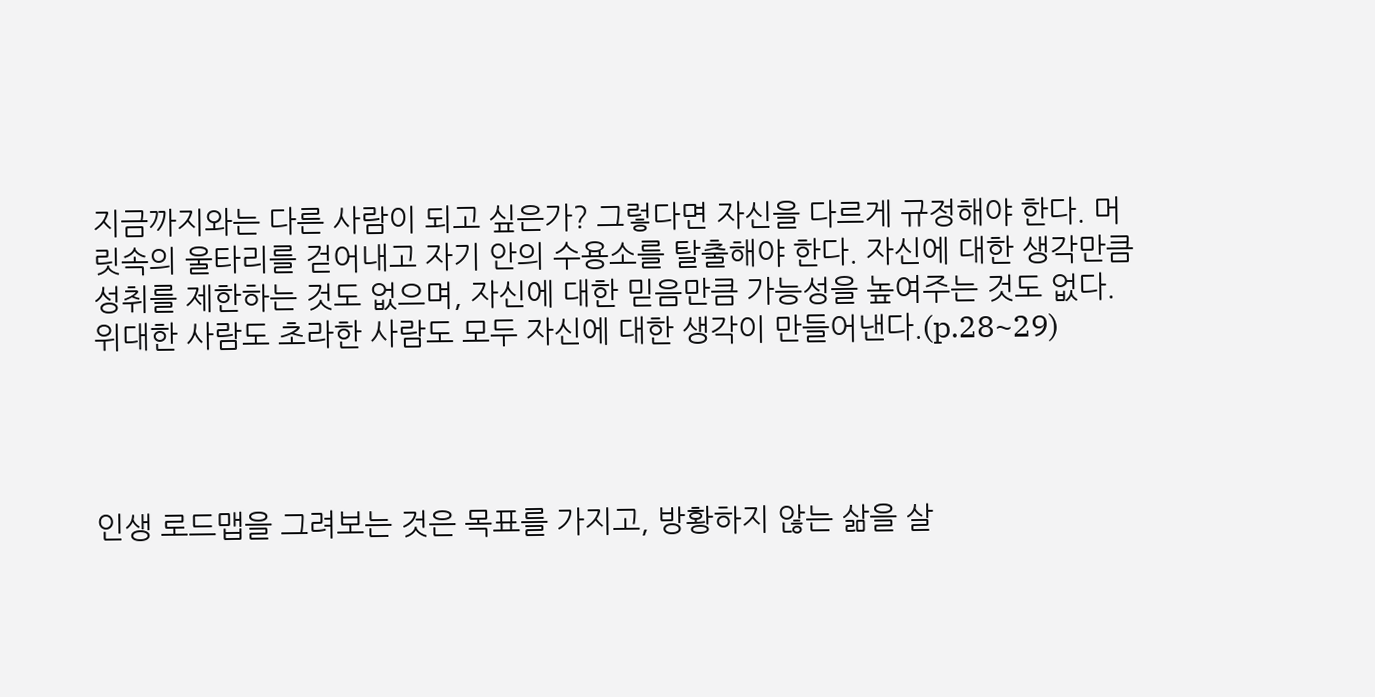지금까지와는 다른 사람이 되고 싶은가? 그렇다면 자신을 다르게 규정해야 한다. 머릿속의 울타리를 걷어내고 자기 안의 수용소를 탈출해야 한다. 자신에 대한 생각만큼 성취를 제한하는 것도 없으며, 자신에 대한 믿음만큼 가능성을 높여주는 것도 없다. 위대한 사람도 초라한 사람도 모두 자신에 대한 생각이 만들어낸다.(p.28~29)




인생 로드맵을 그려보는 것은 목표를 가지고, 방황하지 않는 삶을 살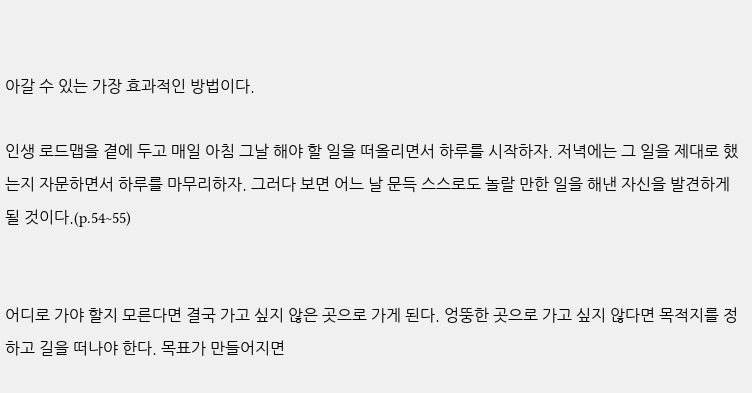아갈 수 있는 가장 효과적인 방법이다.

인생 로드맵을 곁에 두고 매일 아침 그날 해야 할 일을 떠올리면서 하루를 시작하자. 저녁에는 그 일을 제대로 했는지 자문하면서 하루를 마무리하자. 그러다 보면 어느 날 문득 스스로도 놀랄 만한 일을 해낸 자신을 발견하게 될 것이다.(p.54~55)


어디로 가야 할지 모른다면 결국 가고 싶지 않은 곳으로 가게 된다. 엉뚱한 곳으로 가고 싶지 않다면 목적지를 정하고 길을 떠나야 한다. 목표가 만들어지면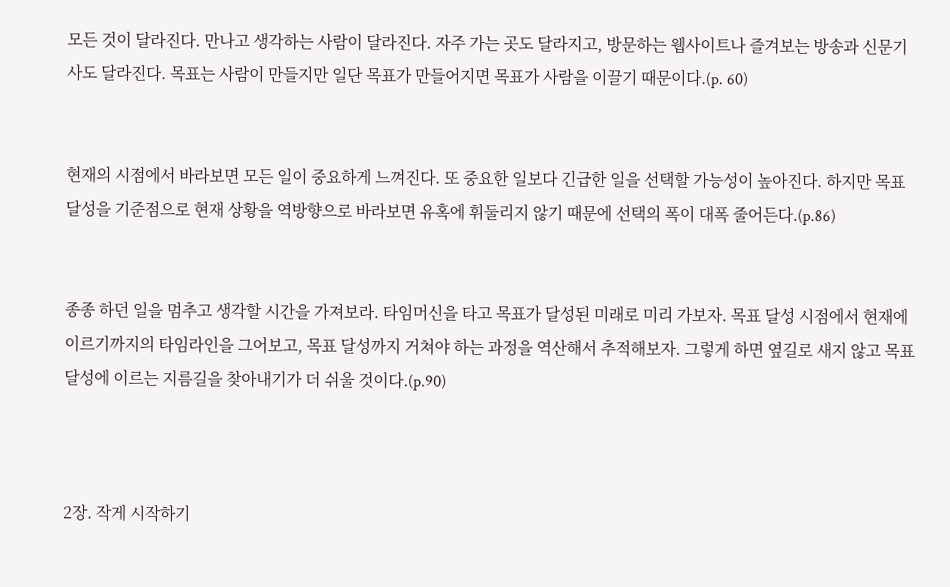모든 것이 달라진다. 만나고 생각하는 사람이 달라진다. 자주 가는 곳도 달라지고, 방문하는 웹사이트나 즐겨보는 방송과 신문기사도 달라진다. 목표는 사람이 만들지만 일단 목표가 만들어지면 목표가 사람을 이끌기 때문이다.(p. 60)


현재의 시점에서 바라보면 모든 일이 중요하게 느껴진다. 또 중요한 일보다 긴급한 일을 선택할 가능성이 높아진다. 하지만 목표달성을 기준점으로 현재 상황을 역방향으로 바라보면 유혹에 휘둘리지 않기 때문에 선택의 폭이 대폭 줄어든다.(p.86)


종종 하던 일을 멈추고 생각할 시간을 가져보라. 타임머신을 타고 목표가 달성된 미래로 미리 가보자. 목표 달성 시점에서 현재에 이르기까지의 타임라인을 그어보고, 목표 달성까지 거쳐야 하는 과정을 역산해서 추적해보자. 그렇게 하면 옆길로 새지 않고 목표 달성에 이르는 지름길을 찾아내기가 더 쉬울 것이다.(p.90)



2장. 작게 시작하기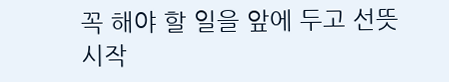꼭 해야 할 일을 앞에 두고 선뜻 시작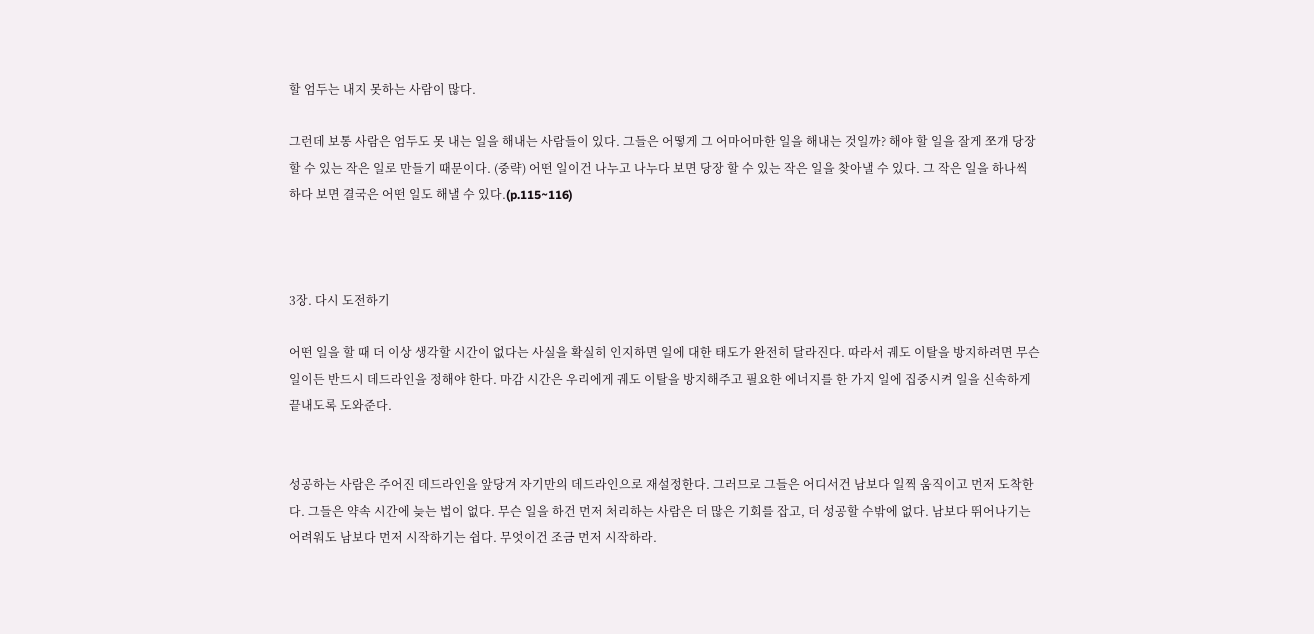할 엄두는 내지 못하는 사람이 많다.

그런데 보통 사람은 엄두도 못 내는 일을 해내는 사람들이 있다. 그들은 어떻게 그 어마어마한 일을 해내는 것일까? 해야 할 일을 잘게 쪼개 당장 할 수 있는 작은 일로 만들기 때문이다. (중략) 어떤 일이건 나누고 나누다 보면 당장 할 수 있는 작은 일을 찾아낼 수 있다. 그 작은 일을 하나씩 하다 보면 결국은 어떤 일도 해낼 수 있다.(p.115~116)



3장. 다시 도전하기

어떤 일을 할 때 더 이상 생각할 시간이 없다는 사실을 확실히 인지하면 일에 대한 태도가 완전히 달라진다. 따라서 궤도 이탈을 방지하려면 무슨 일이든 반드시 데드라인을 정해야 한다. 마감 시간은 우리에게 궤도 이탈을 방지해주고 필요한 에너지를 한 가지 일에 집중시켜 일을 신속하게 끝내도록 도와준다.


성공하는 사람은 주어진 데드라인을 앞당겨 자기만의 데드라인으로 재설정한다. 그러므로 그들은 어디서건 남보다 일찍 움직이고 먼저 도착한다. 그들은 약속 시간에 늦는 법이 없다. 무슨 일을 하건 먼저 처리하는 사람은 더 많은 기회를 잡고, 더 성공할 수밖에 없다. 남보다 뛰어나기는 어려워도 남보다 먼저 시작하기는 쉽다. 무엇이건 조금 먼저 시작하라.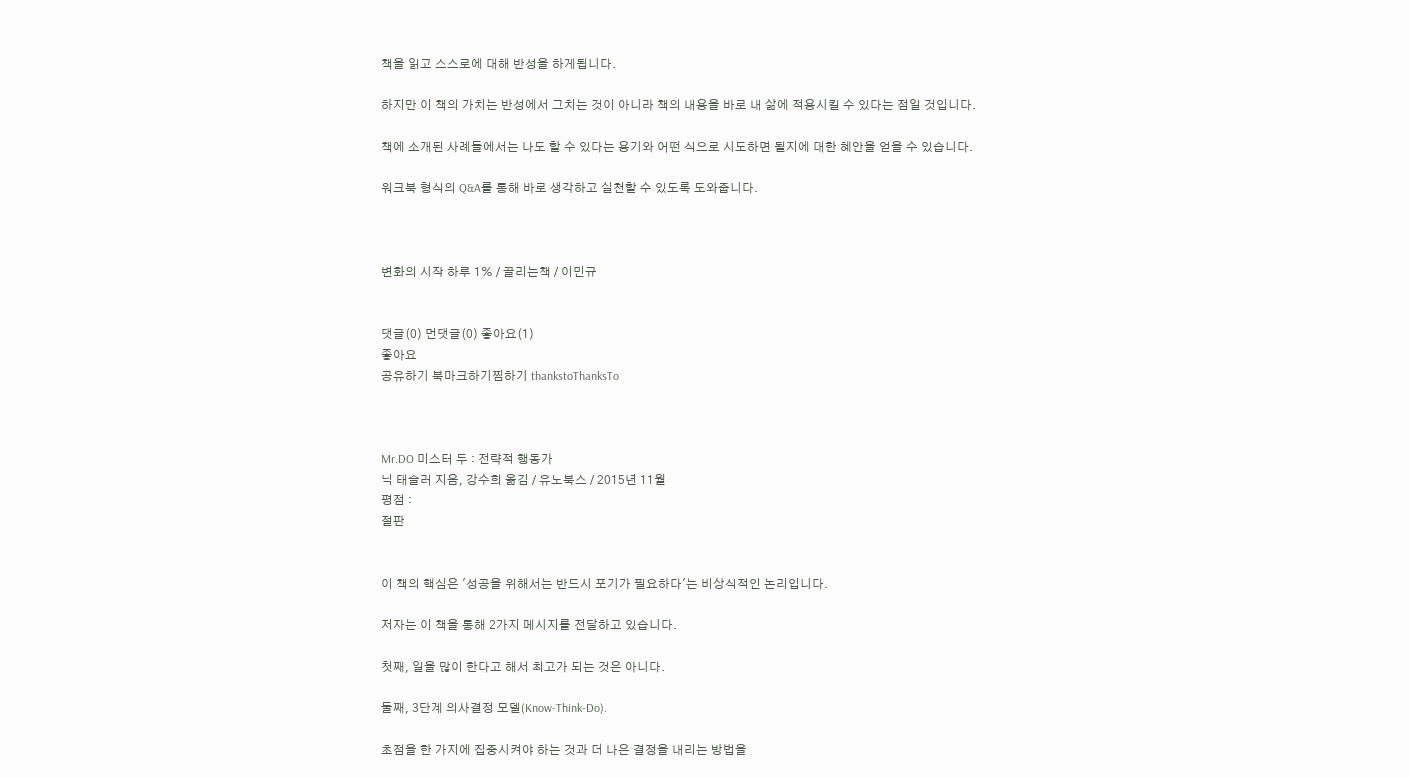책을 읽고 스스로에 대해 반성을 하게됩니다.

하지만 이 책의 가치는 반성에서 그치는 것이 아니라 책의 내용을 바로 내 삶에 적용시킬 수 있다는 점일 것입니다.

책에 소개된 사례들에서는 나도 할 수 있다는 용기와 어떤 식으로 시도하면 될지에 대한 혜안을 얻을 수 있습니다.

워크북 형식의 Q&A를 통해 바로 생각하고 실천할 수 있도록 도와줍니다.



변화의 시작 하루 1% / 끌리는책 / 이민규


댓글(0) 먼댓글(0) 좋아요(1)
좋아요
공유하기 북마크하기찜하기 thankstoThanksTo



Mr.DO 미스터 두 : 전략적 행동가
닉 태슬러 지음, 강수희 옮김 / 유노북스 / 2015년 11월
평점 :
절판


이 책의 핵심은 '성공을 위해서는 반드시 포기가 필요하다'는 비상식적인 논리입니다.

저자는 이 책을 통해 2가지 메시지를 전달하고 있습니다.

첫째, 일을 많이 한다고 해서 최고가 되는 것은 아니다.

둘째, 3단계 의사결정 모델(Know-Think-Do).

초점을 한 가지에 집중시켜야 하는 것과 더 나은 결정을 내리는 방법을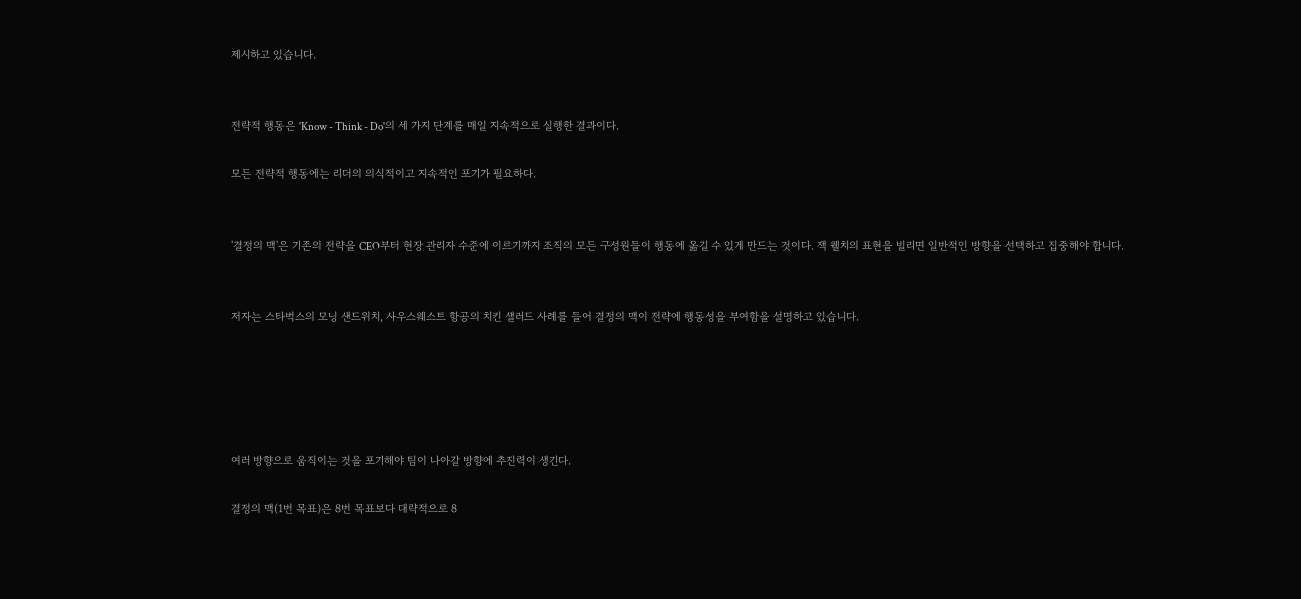제시하고 있습니다.


전략적 행동은 'Know - Think - Do'의 세 가지 단계를 매일 지속적으로 실행한 결과이다.

모든 전략적 행동에는 리더의 의식적이고 지속적인 포기가 필요하다.


'결정의 맥'은 기존의 전략을 CEO부터 현장 관리자 수준에 이르기까지 조직의 모든 구성원들이 행동에 옮길 수 있게 만드는 것이다. 잭 웰치의 표현을 빌리면 일반적인 방향을 선택하고 집중해야 합니다.


저자는 스타벅스의 모닝 샌드위치, 사우스웨스트 항공의 치킨 샐러드 사례를 들어 결정의 맥이 전략에 행동성을 부여함을 설명하고 있습니다.





여러 방향으로 움직이는 것을 포기해야 팀이 나아갈 방향에 추진력이 생긴다.

결정의 맥(1번 목표)은 8번 목표보다 대략적으로 8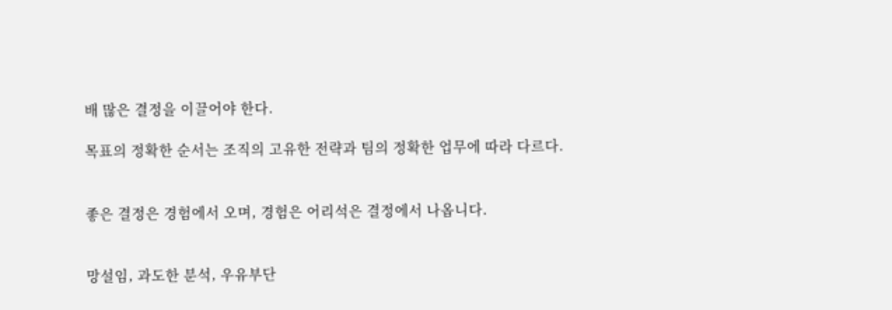배 많은 결정을 이끌어야 한다.

목표의 정확한 순서는 조직의 고유한 전략과 팀의 정확한 업무에 따라 다르다.


좋은 결정은 경험에서 오며, 경험은 어리석은 결정에서 나옵니다.


망설임, 과도한 분석, 우유부단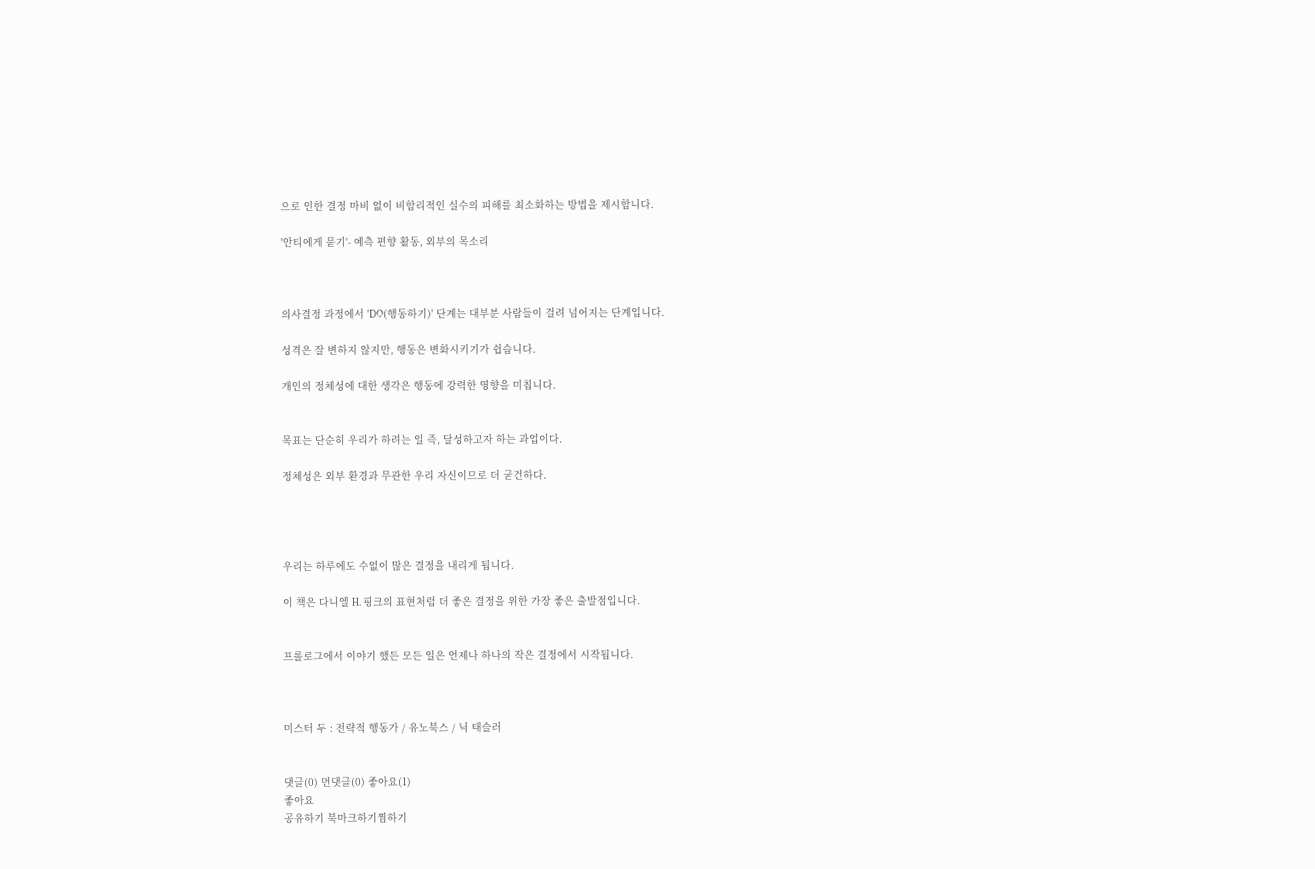으로 인한 결정 마비 없이 비합리적인 실수의 피해를 최소화하는 방법을 제시합니다.

'안티에게 묻기'- 예측 편향 활동, 외부의 목소리



의사결정 과정에서 'DO(행동하기)' 단계는 대부분 사람들이 걸려 넘어지는 단계입니다.

성격은 잘 변하지 않지만, 행동은 변화시키기가 쉽습니다.

개인의 정체성에 대한 생각은 행동에 강력한 영향을 미칩니다.


목표는 단순히 우리가 하려는 일 즉, 달성하고자 하는 과업이다.

정체성은 외부 환경과 무관한 우리 자신이므로 더 굳건하다.




우리는 하루에도 수없이 많은 결정을 내리게 됩니다.

이 책은 다니엘 H. 핑크의 표현처럼 더 좋은 결정을 위한 가장 좋은 출발점입니다.


프롤로그에서 이야기 했든 모든 일은 언제나 하나의 작은 결정에서 시작됩니다.



미스터 두 : 전략적 행동가 / 유노북스 / 닉 태슬러


댓글(0) 먼댓글(0) 좋아요(1)
좋아요
공유하기 북마크하기찜하기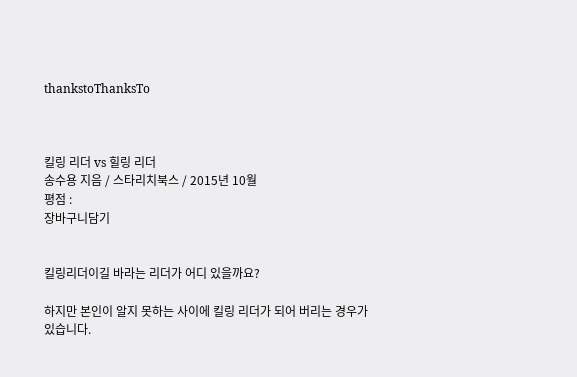thankstoThanksTo



킬링 리더 vs 힐링 리더
송수용 지음 / 스타리치북스 / 2015년 10월
평점 :
장바구니담기


킬링리더이길 바라는 리더가 어디 있을까요?

하지만 본인이 알지 못하는 사이에 킬링 리더가 되어 버리는 경우가 있습니다.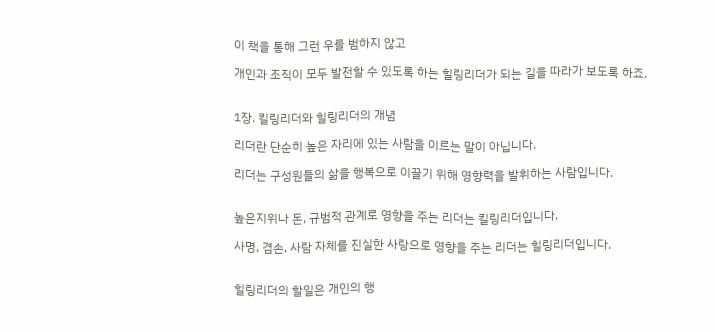이 책을 통해 그런 우를 범하지 않고

개인과 조직이 모두 발전할 수 있도록 하는 힐링리더가 되는 길을 따라가 보도록 하죠.


1장. 킬링리더와 힐링리더의 개념

리더란 단순히 높은 자리에 있는 사람을 이르는 말이 아닙니다.

리더는 구성원들의 삶을 행복으로 이끌기 위해 영향력을 발휘하는 사람입니다.


높은지위나 돈, 규범적 관계로 영향을 주는 리더는 킬링리더입니다.

사명, 겸손, 사람 자체를 진실한 사랑으로 영향을 주는 리더는 힐링리더입니다.


힐링리더의 할일은 개인의 행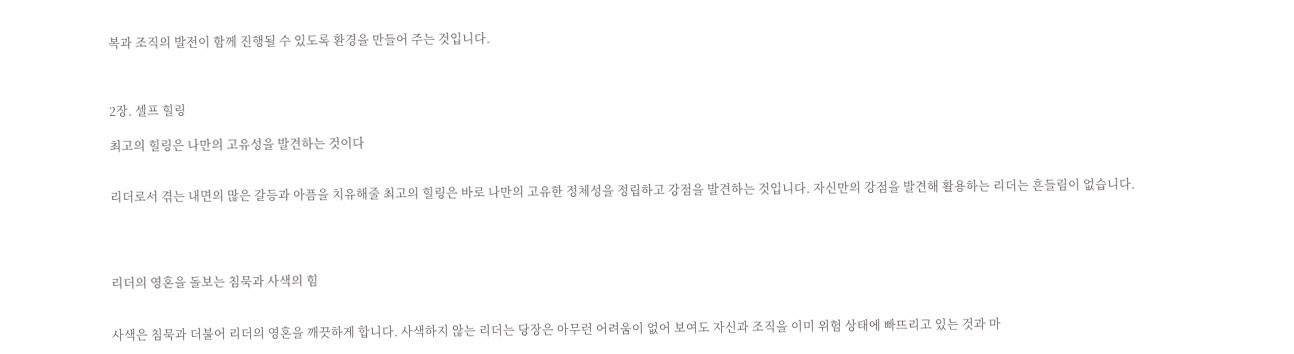복과 조직의 발전이 함께 진행될 수 있도록 환경을 만들어 주는 것입니다.



2장. 셀프 힐링

최고의 힐링은 나만의 고유성을 발견하는 것이다


리더로서 겪는 내면의 많은 갈등과 아픔을 치유해줄 최고의 힐링은 바로 나만의 고유한 정체성을 정립하고 강점을 발견하는 것입니다. 자신만의 강점을 발견해 활용하는 리더는 흔들림이 없습니다.




리더의 영혼을 돌보는 침묵과 사색의 힘


사색은 침묵과 더불어 리더의 영혼을 깨끗하게 합니다. 사색하지 않는 리더는 당장은 아무런 어려움이 없어 보여도 자신과 조직을 이미 위험 상태에 빠뜨리고 있는 것과 마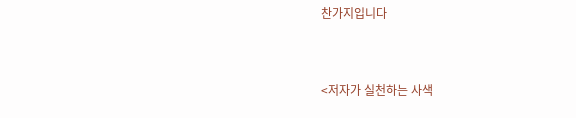찬가지입니다


<저자가 실천하는 사색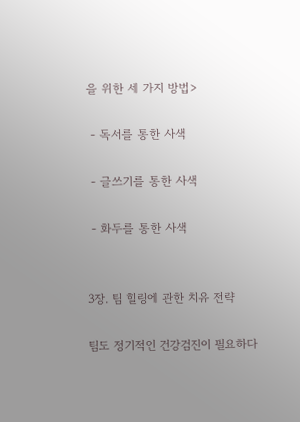을 위한 세 가지 방법>

 - 독서를 통한 사색

 - 글쓰기를 통한 사색

 - 화두를 통한 사색


3장. 팀 힐링에 관한 치유 전략

팀도 정기적인 건강검진이 필요하다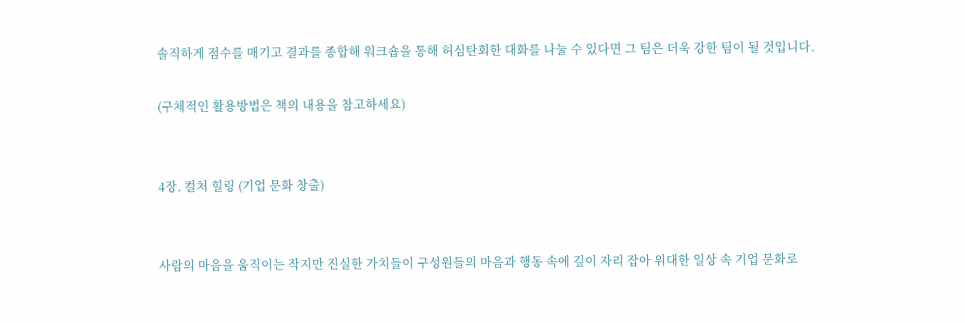솔직하게 점수를 매기고 결과를 종합해 워크숍을 통해 허심탄회한 대화를 나눌 수 있다면 그 팀은 더욱 강한 팀이 될 것입니다.

(구체적인 활용방법은 책의 내용을 참고하세요)


4장. 컬처 힐링 (기업 문화 창출)


사람의 마음을 움직이는 작지만 진실한 가치들이 구성원들의 마음과 행동 속에 깊이 자리 잡아 위대한 일상 속 기업 문화로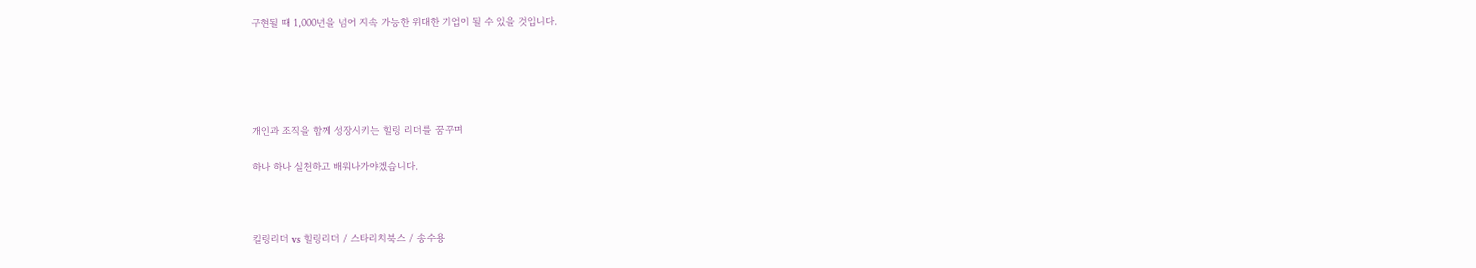구현될 때 1,000년을 넘어 지속 가능한 위대한 기업이 될 수 있을 것입니다.





개인과 조직을 함께 성장시키는 힐링 리더를 꿈꾸며

하나 하나 실천하고 배워나가야겠습니다.



킬링리더 vs 힐링리더 / 스타리치북스 / 송수용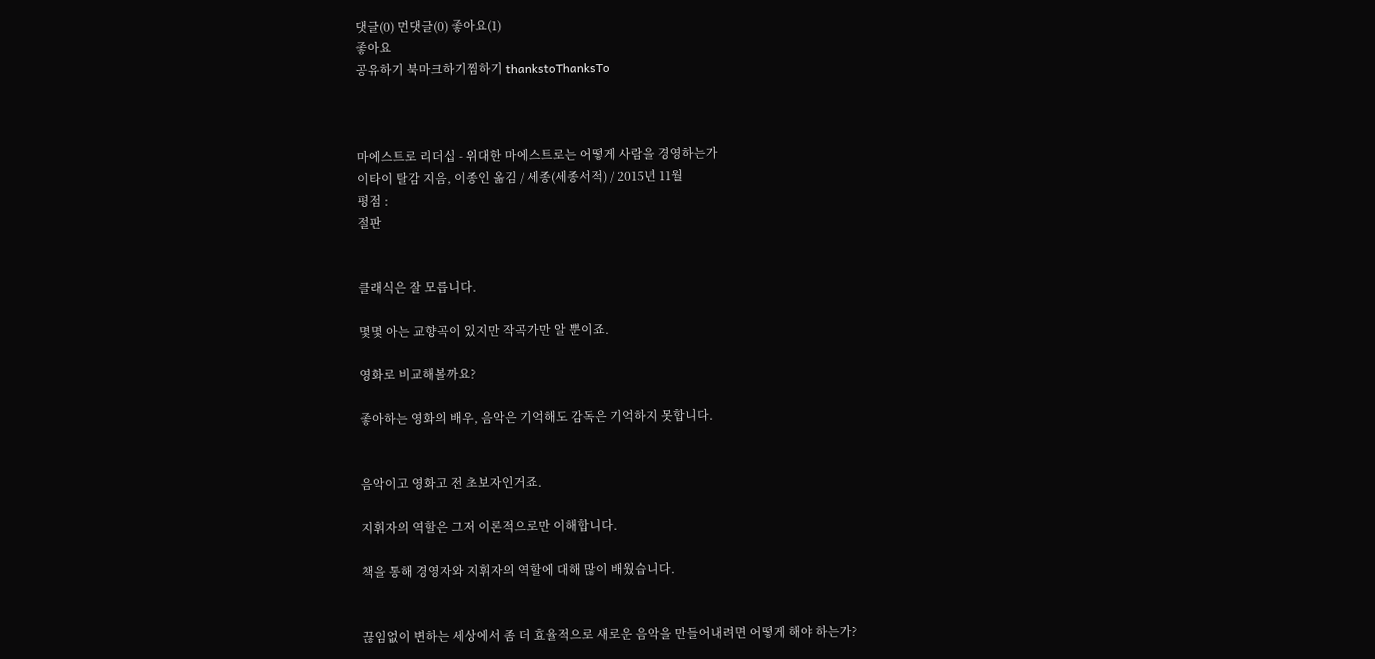댓글(0) 먼댓글(0) 좋아요(1)
좋아요
공유하기 북마크하기찜하기 thankstoThanksTo



마에스트로 리더십 - 위대한 마에스트로는 어떻게 사람을 경영하는가
이타이 탈감 지음, 이종인 옮김 / 세종(세종서적) / 2015년 11월
평점 :
절판


클래식은 잘 모릅니다.

몇몇 아는 교향곡이 있지만 작곡가만 알 뿐이죠.

영화로 비교해볼까요?

좋아하는 영화의 배우, 음악은 기억해도 감독은 기억하지 못합니다.


음악이고 영화고 전 초보자인거죠.

지휘자의 역할은 그저 이론적으로만 이해합니다.

책을 통해 경영자와 지휘자의 역할에 대해 많이 배웠습니다.


끊임없이 변하는 세상에서 좀 더 효율적으로 새로운 음악을 만들어내려면 어떻게 해야 하는가?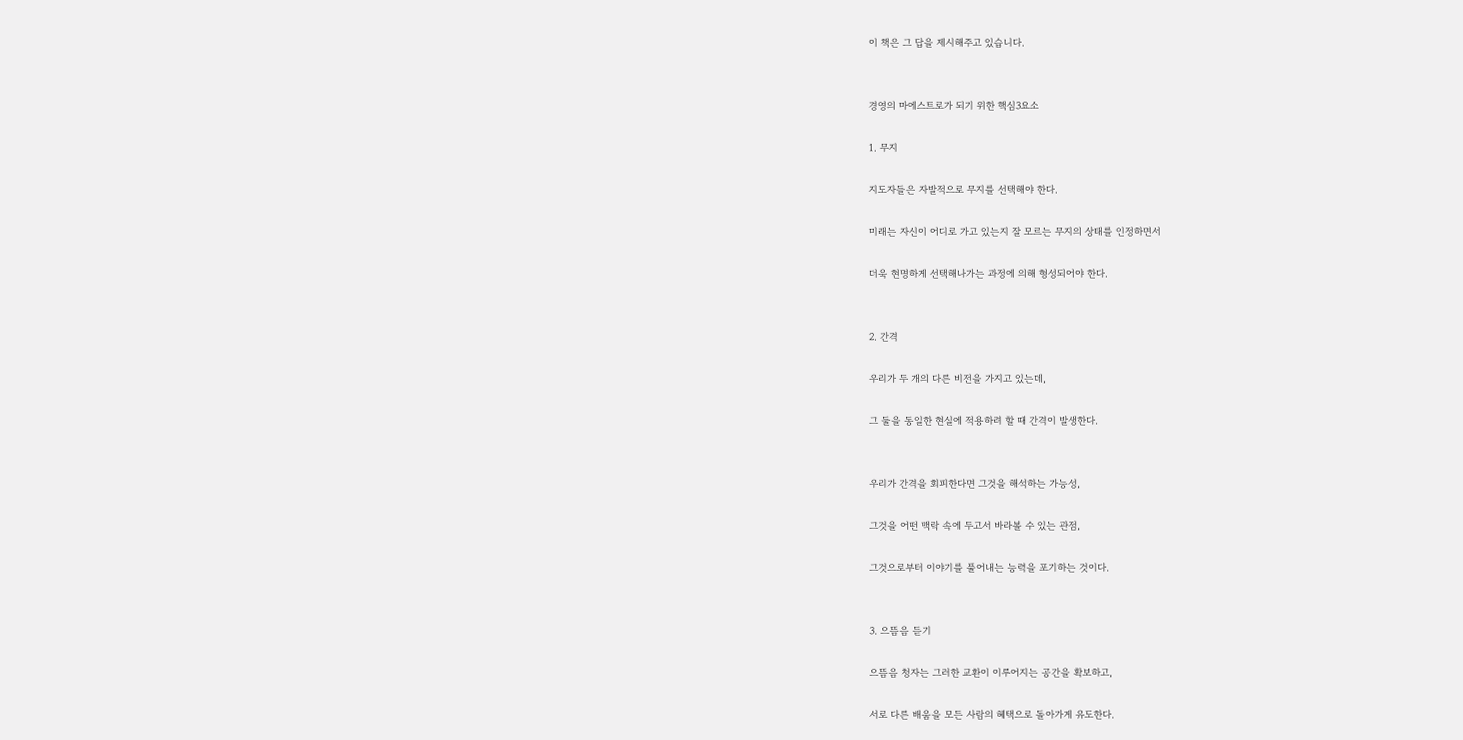이 책은 그 답을 제시해주고 있습니다.


경영의 마에스트로가 되기 위한 핵심3요소

1. 무지

지도자들은 자발적으로 무지를 선택해야 한다.

미래는 자신이 어디로 가고 있는지 잘 모르는 무지의 상태를 인정하면서

더욱 현명하게 선택해나가는 과정에 의해 형성되어야 한다.


2. 간격

우리가 두 개의 다른 비전을 가지고 있는데,

그 둘을 동일한 현실에 적용하려 할 때 간격이 발생한다.


우리가 간격을 회피한다면 그것을 해석하는 가능성,

그것을 어떤 맥락 속에 두고서 바라볼 수 있는 관점,

그것으로부터 이야기를 풀어내는 능력을 포기하는 것이다.


3. 으뜸음 듣기

으뜸음 청자는 그러한 교환이 이루어지는 공간을 확보하고,

서로 다른 배움을 모든 사람의 혜택으로 돌아가게 유도한다.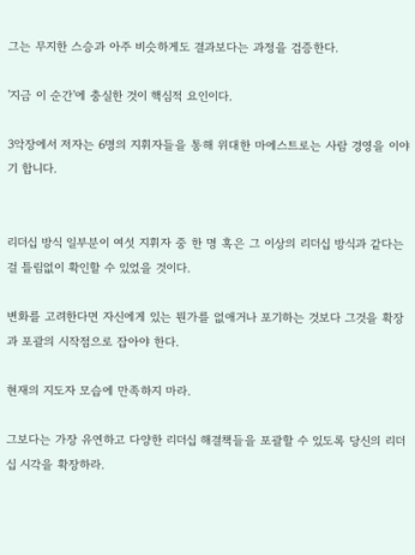그는 무지한 스승과 아주 비슷하게도 결과보다는 과정을 검증한다.

'지금 이 순간'에 충실한 것이 핵심적 요인이다.

3악장에서 저자는 6명의 지휘자들을 통해 위대한 마에스트로는 사람 경영을 이야기 합니다.


리더십 방식 일부분이 여섯 지휘자 중 한 명 혹은 그 이상의 리더십 방식과 같다는 걸 틀림없이 확인할 수 있었을 것이다.

변화를 고려한다면 자신에게 있는 뭔가를 없애거나 포기하는 것보다 그것을 확장과 포괄의 시작점으로 잡아야 한다.

현재의 지도자 모습에 만족하지 마라.

그보다는 가장 유연하고 다양한 리더십 해결책들을 포괄할 수 있도록 당신의 리더십 시각을 확장하라.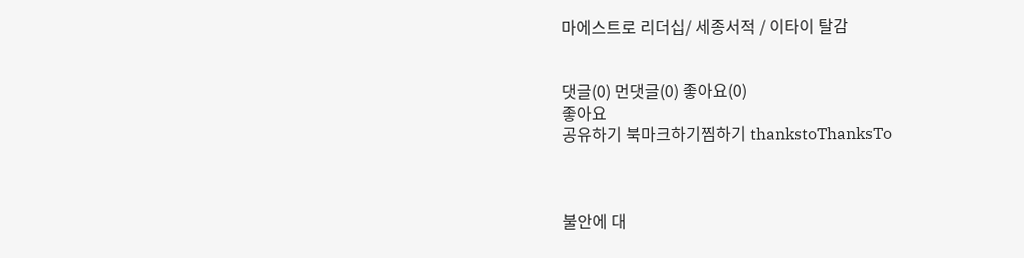마에스트로 리더십/ 세종서적 / 이타이 탈감


댓글(0) 먼댓글(0) 좋아요(0)
좋아요
공유하기 북마크하기찜하기 thankstoThanksTo



불안에 대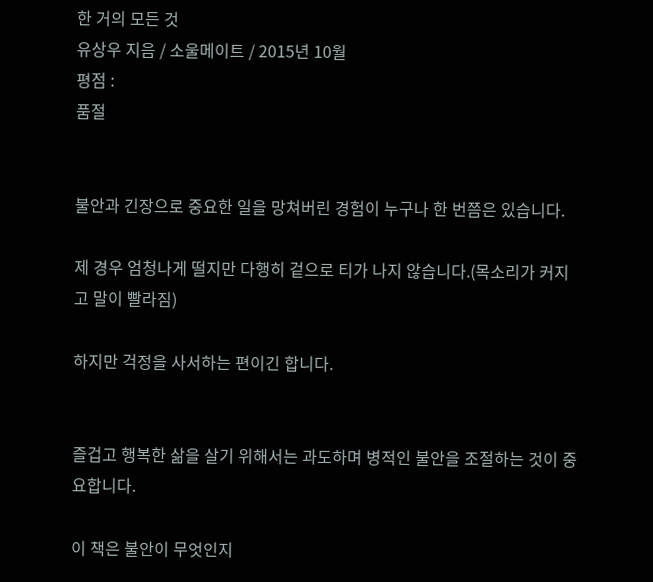한 거의 모든 것
유상우 지음 / 소울메이트 / 2015년 10월
평점 :
품절


불안과 긴장으로 중요한 일을 망쳐버린 경험이 누구나 한 번쯤은 있습니다.

제 경우 엄청나게 떨지만 다행히 겉으로 티가 나지 않습니다.(목소리가 커지고 말이 빨라짐)

하지만 걱정을 사서하는 편이긴 합니다.


즐겁고 행복한 삶을 살기 위해서는 과도하며 병적인 불안을 조절하는 것이 중요합니다.

이 책은 불안이 무엇인지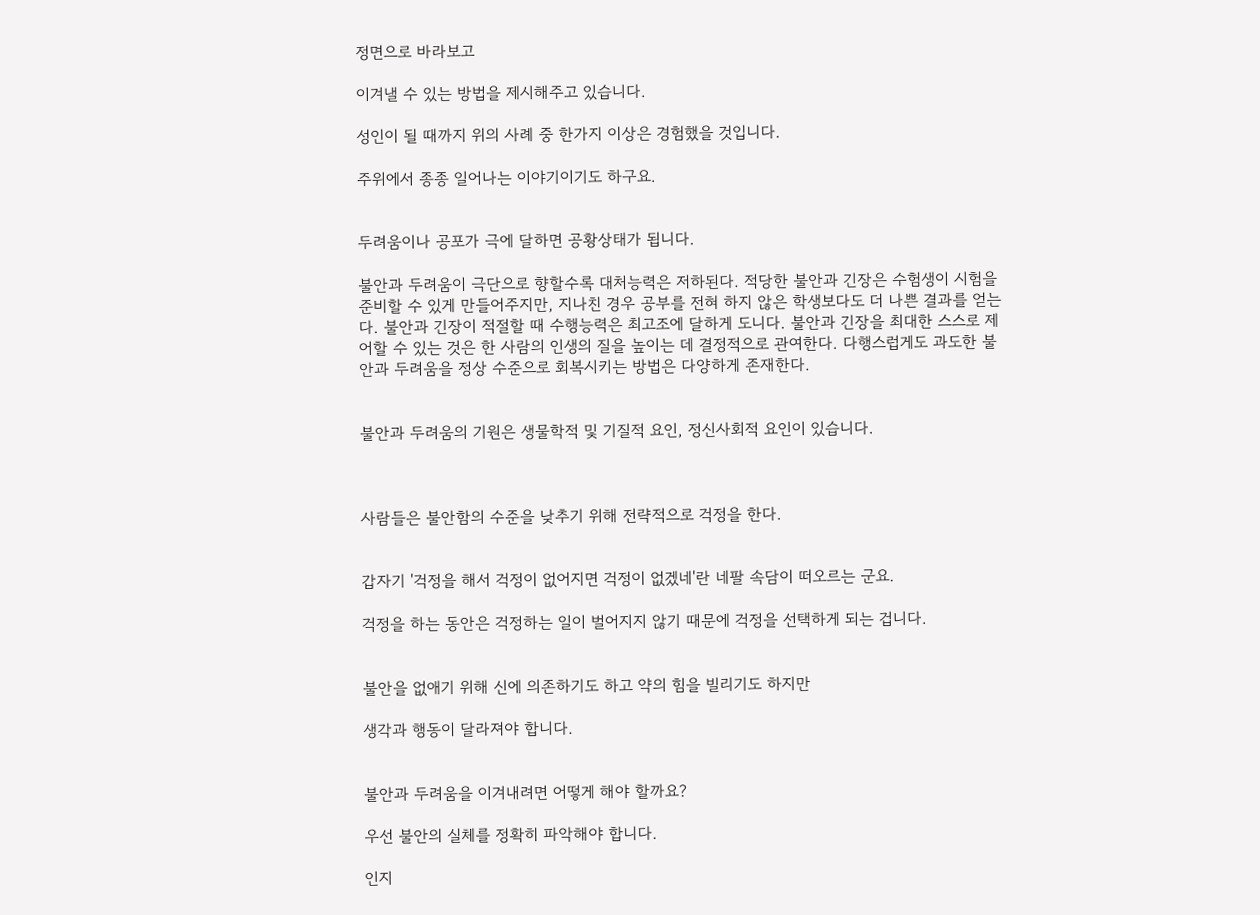정면으로 바라보고

이겨낼 수 있는 방법을 제시해주고 있습니다.

성인이 될 때까지 위의 사례 중 한가지 이상은 경험했을 것입니다.

주위에서 종종 일어나는 이야기이기도 하구요.


두려움이나 공포가 극에 달하면 공황상태가 됩니다.

불안과 두려움이 극단으로 향할수록 대처능력은 저하된다. 적당한 불안과 긴장은 수험생이 시험을 준비할 수 있게 만들어주지만, 지나친 경우 공부를 전혀 하지 않은 학생보다도 더 나쁜 결과를 얻는다. 불안과 긴장이 적절할 때 수행능력은 최고조에 달하게 도니다. 불안과 긴장을 최대한 스스로 제어할 수 있는 것은 한 사람의 인생의 질을 높이는 데 결정적으로 관여한다. 다행스럽게도 과도한 불안과 두려움을 정상 수준으로 회복시키는 방법은 다양하게 존재한다.


불안과 두려움의 기원은 생물학적 및 기질적 요인, 정신사회적 요인이 있습니다.



사람들은 불안함의 수준을 낮추기 위해 전략적으로 걱정을 한다.


갑자기 '걱정을 해서 걱정이 없어지면 걱정이 없겠네'란 네팔 속담이 떠오르는 군요.

걱정을 하는 동안은 걱정하는 일이 벌어지지 않기 때문에 걱정을 선택하게 되는 겁니다.


불안을 없애기 위해 신에 의존하기도 하고 약의 힘을 빌리기도 하지만

생각과 행동이 달라져야 합니다.


불안과 두려움을 이겨내려면 어떻게 해야 할까요?

우선 불안의 실체를 정확히 파악해야 합니다.

인지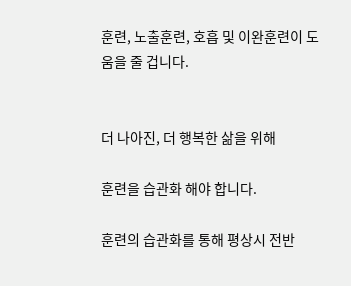훈련, 노출훈련, 호흡 및 이완훈련이 도움을 줄 겁니다.


더 나아진, 더 행복한 삶을 위해

훈련을 습관화 해야 합니다.

훈련의 습관화를 통해 평상시 전반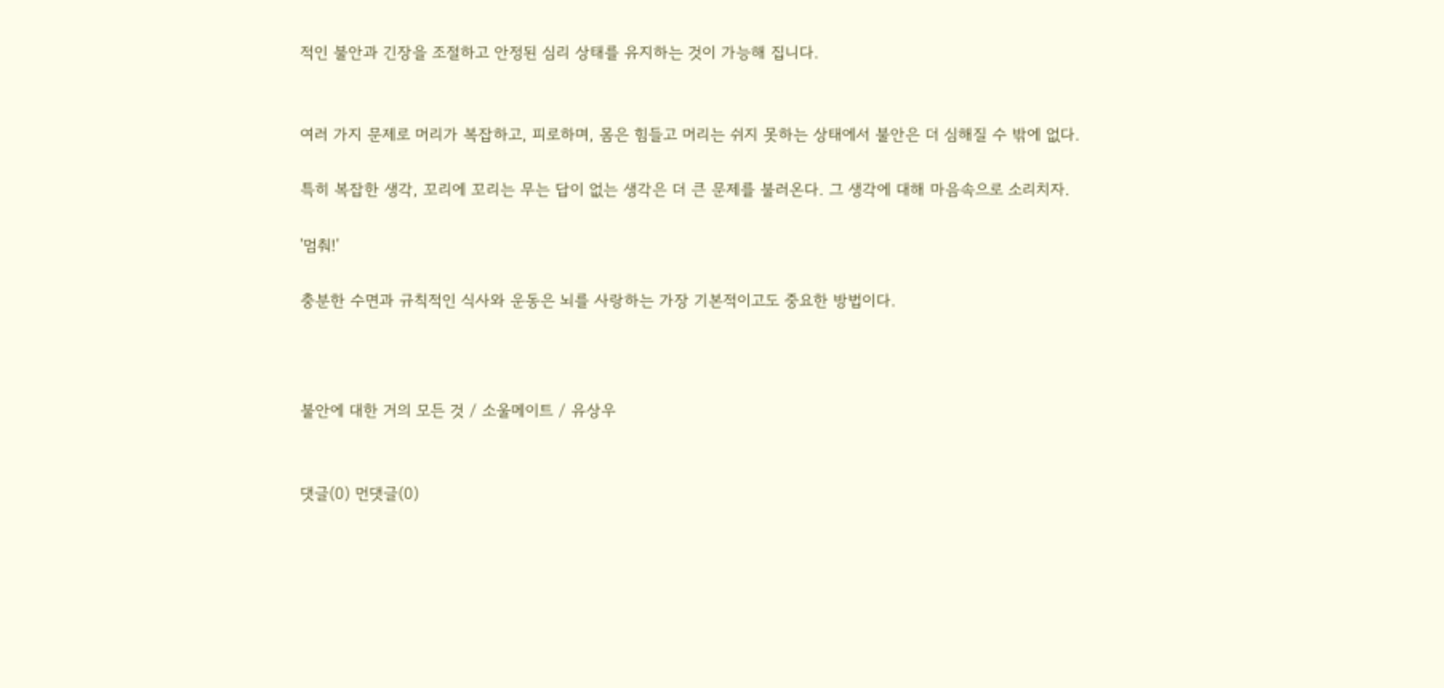적인 불안과 긴장을 조절하고 안정된 심리 상태를 유지하는 것이 가능해 집니다.


여러 가지 문제로 머리가 복잡하고, 피로하며, 몸은 힘들고 머리는 쉬지 못하는 상태에서 불안은 더 심해질 수 밖에 없다.

특히 복잡한 생각, 꼬리에 꼬리는 무는 답이 없는 생각은 더 큰 문제를 불러온다. 그 생각에 대해 마음속으로 소리치자.

'멈춰!'

충분한 수면과 규칙적인 식사와 운동은 뇌를 사랑하는 가장 기본적이고도 중요한 방법이다.



불안에 대한 거의 모든 것 / 소울메이트 / 유상우


댓글(0) 먼댓글(0)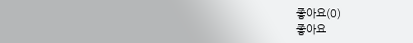좋아요(0)
좋아요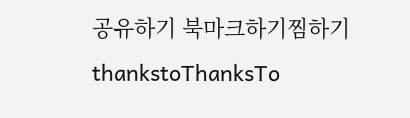공유하기 북마크하기찜하기 thankstoThanksTo